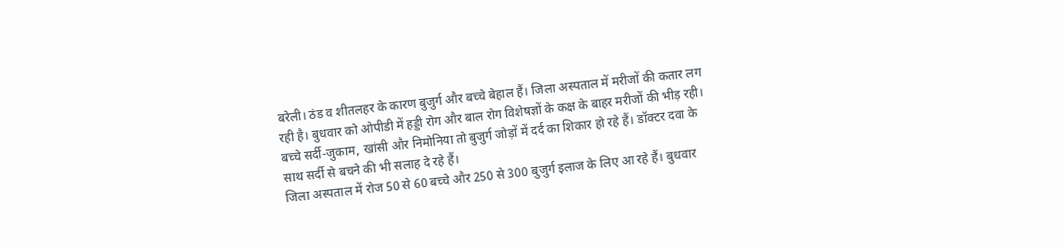बरेली। ठंड व शीतलहर के कारण बुजुर्ग और बच्चे बेहाल हैं। जिला अस्पताल में मरीजों की कतार लग रही है। बुधवार को ओपीडी में हड्डी रोग और बाल रोग विशेषज्ञों के कक्ष के बाहर मरीजों की भीड़ रही। बच्चे सर्दी-जुकाम, खांसी और निमोनिया तो बुजुर्ग जोड़ों में दर्द का शिकार हो रहे हैं। डॉक्टर दवा के साथ सर्दी से बचने की भी सलाह दे रहे हैं।
जिला अस्पताल में रोज 50 से 60 बच्चे और 250 से 300 बुजुर्ग इलाज के लिए आ रहे हैं। बुधवार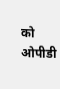को ओपीडी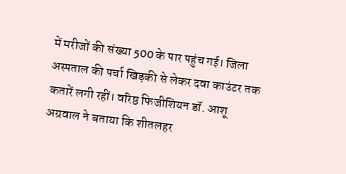में मरीजों की संख्या 500 के पार पहुंच गई। जिला अस्पताल की पर्चा खिड़की से लेकर दवा काउंटर तक कतारें लगी रहीं। वरिष्ठ फिजीशियन डॉ. आशू अग्रवाल ने बताया कि शीतलहर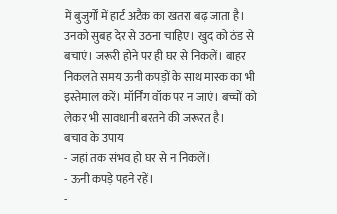में बुजुर्गों में हार्ट अटैक का खतरा बढ़ जाता है। उनको सुबह देर से उठना चाहिए। खुद को ठंड से बचाएं। जरूरी होने पर ही घर से निकलें। बाहर निकलते समय ऊनी कपड़ों के साथ मास्क का भी इस्तेमाल करें। मॉर्निंग वॉक पर न जाएं। बच्चों को लेकर भी सावधानी बरतने की जरूरत है।
बचाव के उपाय
- जहां तक संभव हो घर से न निकलें।
- ऊनी कपड़े पहने रहें।
-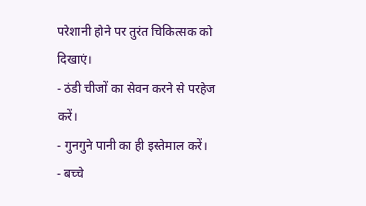परेशानी होने पर तुरंत चिकित्सक को दिखाएं।
- ठंडी चीजों का सेवन करने से परहेज करें।
- गुनगुने पानी का ही इस्तेमाल करें।
- बच्चे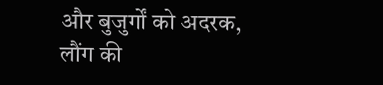और बुजुर्गों को अदरक, लौंग की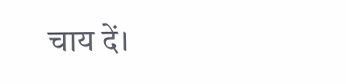चाय दें।